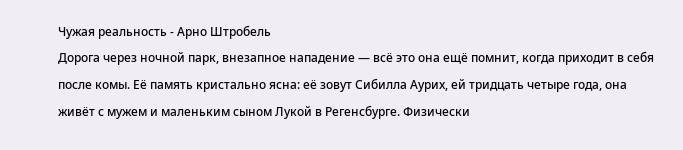Чужая реальность - Арно Штробель
Дорога через ночной парк, внезапное нападение — всё это она ещё помнит, когда приходит в себя после комы. Её память кристально ясна: её зовут Сибилла Аурих, ей тридцать четыре года, она живёт с мужем и маленьким сыном Лукой в Регенсбурге. Физически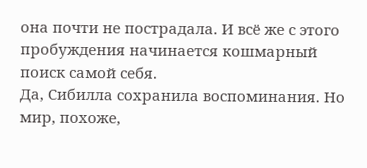она почти не пострадала. И всё же с этого пробуждения начинается кошмарный поиск самой себя.
Да, Сибилла сохранила воспоминания. Но мир, похоже,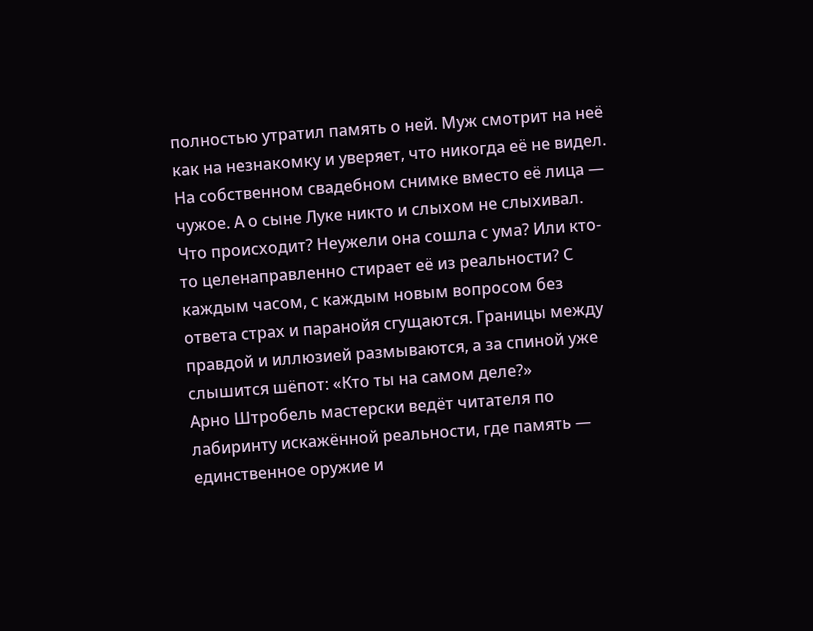полностью утратил память о ней. Муж смотрит на неё как на незнакомку и уверяет, что никогда её не видел. На собственном свадебном снимке вместо её лица — чужое. А о сыне Луке никто и слыхом не слыхивал.
Что происходит? Неужели она сошла с ума? Или кто-то целенаправленно стирает её из реальности? С каждым часом, с каждым новым вопросом без ответа страх и паранойя сгущаются. Границы между правдой и иллюзией размываются, а за спиной уже слышится шёпот: «Кто ты на самом деле?»
Арно Штробель мастерски ведёт читателя по лабиринту искажённой реальности, где память — единственное оружие и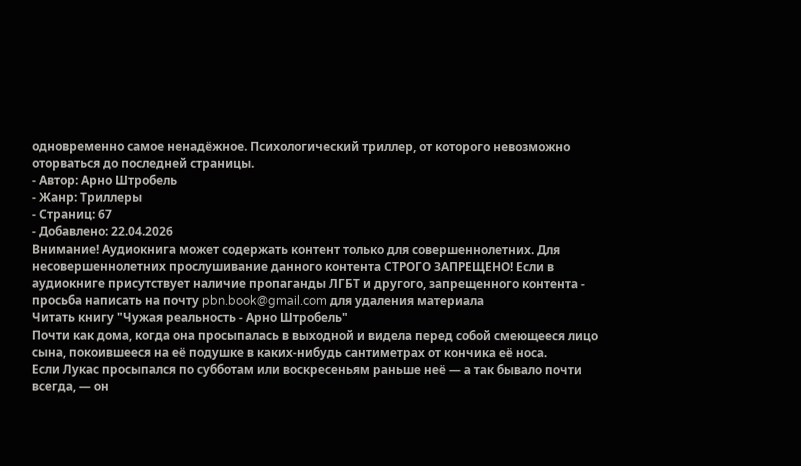одновременно самое ненадёжное. Психологический триллер, от которого невозможно оторваться до последней страницы.
- Автор: Арно Штробель
- Жанр: Триллеры
- Страниц: 67
- Добавлено: 22.04.2026
Внимание! Аудиокнига может содержать контент только для совершеннолетних. Для несовершеннолетних прослушивание данного контента СТРОГО ЗАПРЕЩЕНО! Если в аудиокниге присутствует наличие пропаганды ЛГБТ и другого, запрещенного контента - просьба написать на почту pbn.book@gmail.com для удаления материала
Читать книгу "Чужая реальность - Арно Штробель"
Почти как дома, когда она просыпалась в выходной и видела перед собой смеющееся лицо сына, покоившееся на её подушке в каких-нибудь сантиметрах от кончика её носа.
Если Лукас просыпался по субботам или воскресеньям раньше неё — а так бывало почти всегда, — он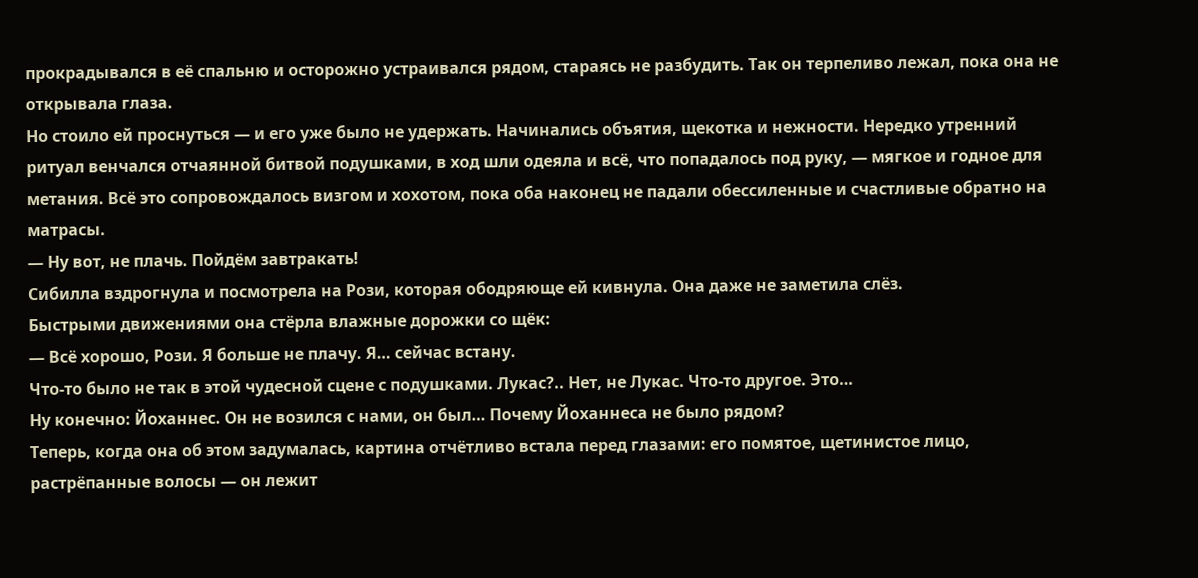прокрадывался в её спальню и осторожно устраивался рядом, стараясь не разбудить. Так он терпеливо лежал, пока она не открывала глаза.
Но стоило ей проснуться — и его уже было не удержать. Начинались объятия, щекотка и нежности. Нередко утренний ритуал венчался отчаянной битвой подушками, в ход шли одеяла и всё, что попадалось под руку, — мягкое и годное для метания. Всё это сопровождалось визгом и хохотом, пока оба наконец не падали обессиленные и счастливые обратно на матрасы.
— Ну вот, не плачь. Пойдём завтракать!
Сибилла вздрогнула и посмотрела на Рози, которая ободряюще ей кивнула. Она даже не заметила слёз.
Быстрыми движениями она стёрла влажные дорожки со щёк:
— Всё хорошо, Рози. Я больше не плачу. Я… сейчас встану.
Что-то было не так в этой чудесной сцене с подушками. Лукас?.. Нет, не Лукас. Что-то другое. Это…
Ну конечно: Йоханнес. Он не возился с нами, он был… Почему Йоханнеса не было рядом?
Теперь, когда она об этом задумалась, картина отчётливо встала перед глазами: его помятое, щетинистое лицо, растрёпанные волосы — он лежит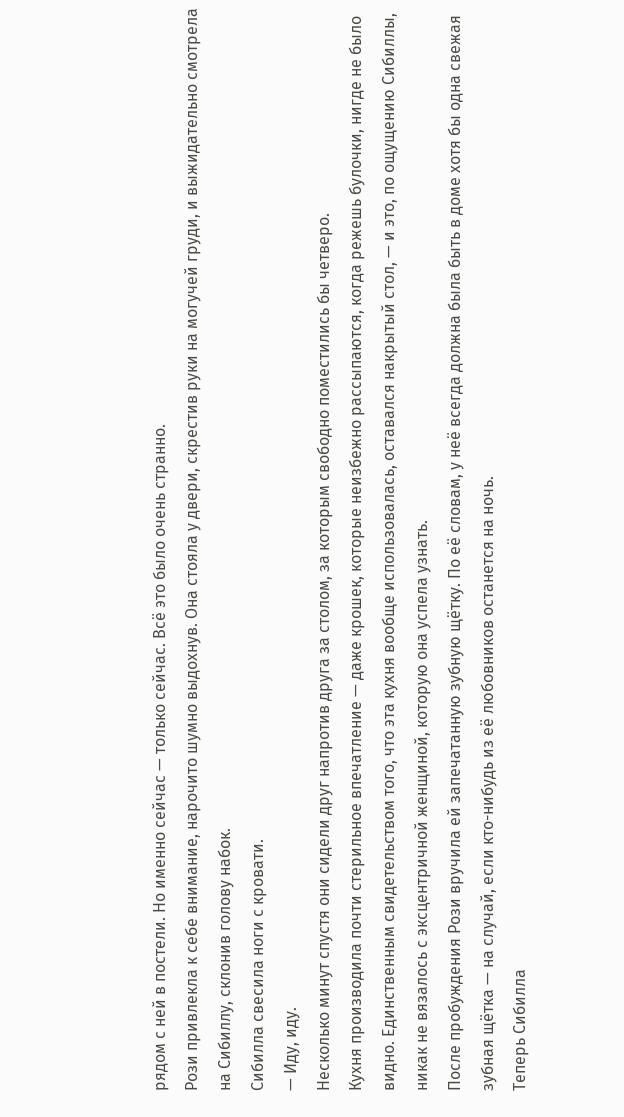рядом с ней в постели. Но именно сейчас — только сейчас. Всё это было очень странно.
Рози привлекла к себе внимание, нарочито шумно выдохнув. Она стояла у двери, скрестив руки на могучей груди, и выжидательно смотрела на Сибиллу, склонив голову набок.
Сибилла свесила ноги с кровати.
— Иду, иду.
Несколько минут спустя они сидели друг напротив друга за столом, за которым свободно поместились бы четверо.
Кухня производила почти стерильное впечатление — даже крошек, которые неизбежно рассыпаются, когда режешь булочки, нигде не было видно. Единственным свидетельством того, что эта кухня вообще использовалась, оставался накрытый стол, — и это, по ощущению Сибиллы, никак не вязалось с эксцентричной женщиной, которую она успела узнать.
После пробуждения Рози вручила ей запечатанную зубную щётку. По её словам, у неё всегда должна была быть в доме хотя бы одна свежая зубная щётка — на случай, если кто-нибудь из её любовников останется на ночь.
Теперь Сибилла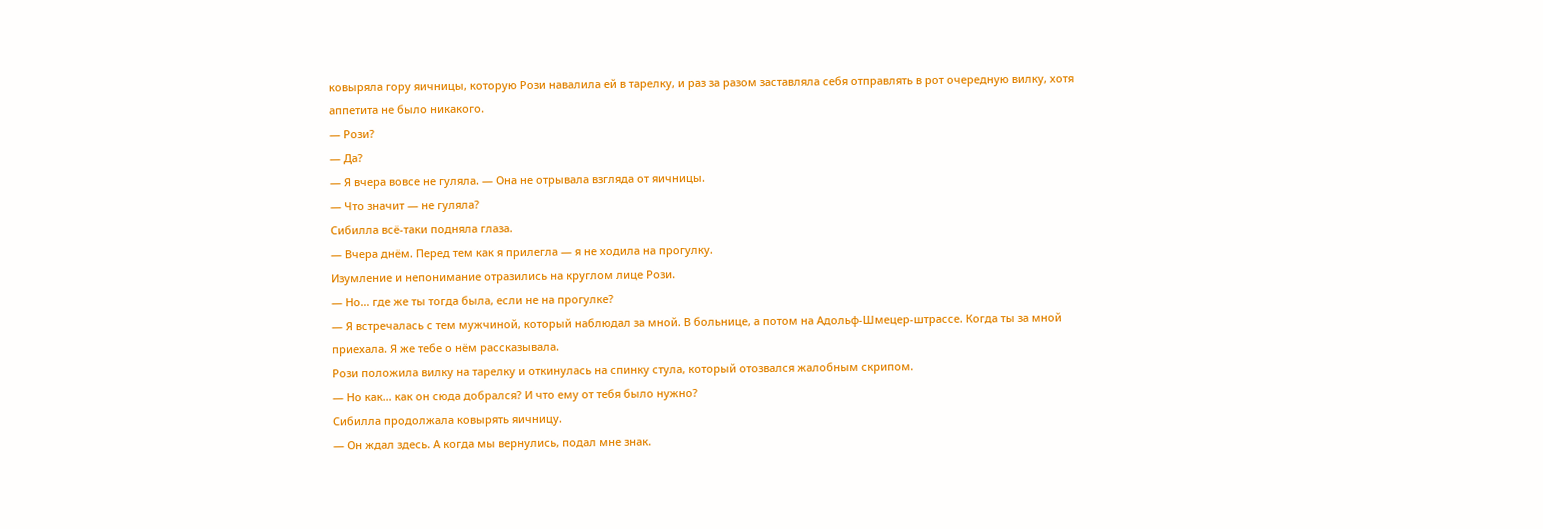ковыряла гору яичницы, которую Рози навалила ей в тарелку, и раз за разом заставляла себя отправлять в рот очередную вилку, хотя аппетита не было никакого.
— Рози?
— Да?
— Я вчера вовсе не гуляла. — Она не отрывала взгляда от яичницы.
— Что значит — не гуляла?
Сибилла всё-таки подняла глаза.
— Вчера днём. Перед тем как я прилегла — я не ходила на прогулку.
Изумление и непонимание отразились на круглом лице Рози.
— Но… где же ты тогда была, если не на прогулке?
— Я встречалась с тем мужчиной, который наблюдал за мной. В больнице, а потом на Адольф-Шмецер-штрассе. Когда ты за мной приехала. Я же тебе о нём рассказывала.
Рози положила вилку на тарелку и откинулась на спинку стула, который отозвался жалобным скрипом.
— Но как… как он сюда добрался? И что ему от тебя было нужно?
Сибилла продолжала ковырять яичницу.
— Он ждал здесь. А когда мы вернулись, подал мне знак.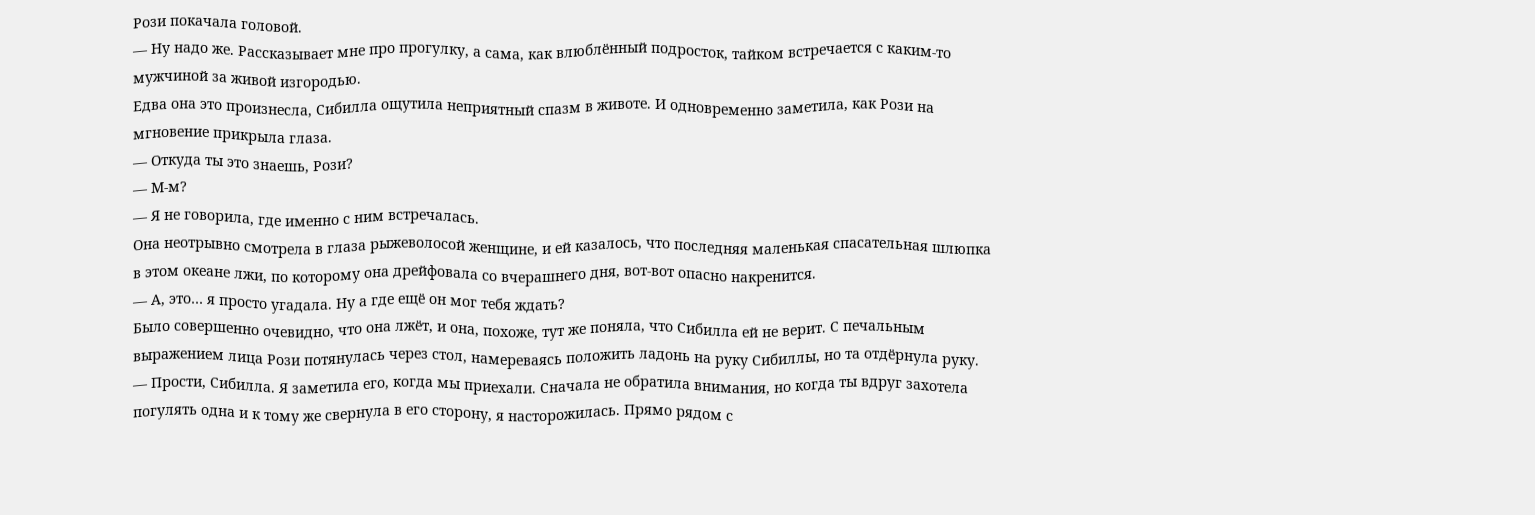Рози покачала головой.
— Ну надо же. Рассказывает мне про прогулку, а сама, как влюблённый подросток, тайком встречается с каким-то мужчиной за живой изгородью.
Едва она это произнесла, Сибилла ощутила неприятный спазм в животе. И одновременно заметила, как Рози на мгновение прикрыла глаза.
— Откуда ты это знаешь, Рози?
— М-м?
— Я не говорила, где именно с ним встречалась.
Она неотрывно смотрела в глаза рыжеволосой женщине, и ей казалось, что последняя маленькая спасательная шлюпка в этом океане лжи, по которому она дрейфовала со вчерашнего дня, вот-вот опасно накренится.
— А, это… я просто угадала. Ну а где ещё он мог тебя ждать?
Было совершенно очевидно, что она лжёт, и она, похоже, тут же поняла, что Сибилла ей не верит. С печальным выражением лица Рози потянулась через стол, намереваясь положить ладонь на руку Сибиллы, но та отдёрнула руку.
— Прости, Сибилла. Я заметила его, когда мы приехали. Сначала не обратила внимания, но когда ты вдруг захотела погулять одна и к тому же свернула в его сторону, я насторожилась. Прямо рядом с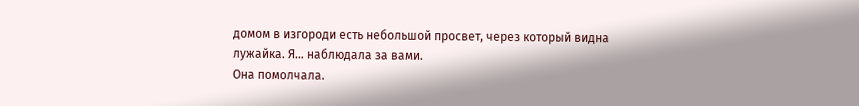домом в изгороди есть небольшой просвет, через который видна лужайка. Я… наблюдала за вами.
Она помолчала.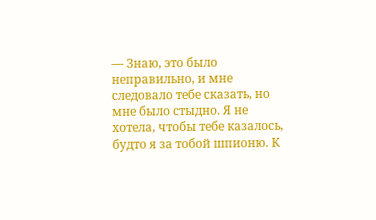— Знаю, это было неправильно, и мне следовало тебе сказать, но мне было стыдно. Я не хотела, чтобы тебе казалось, будто я за тобой шпионю. К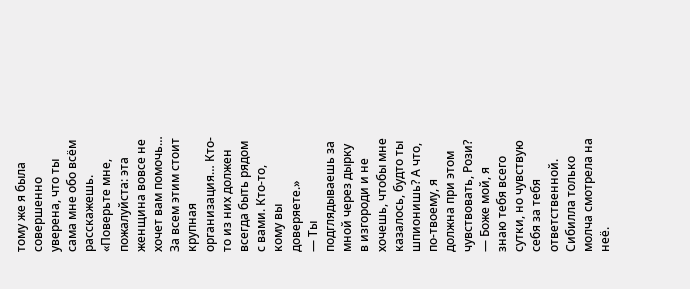тому же я была совершенно уверена, что ты сама мне обо всём расскажешь.
«Поверьте мне, пожалуйста: эта женщина вовсе не хочет вам помочь… За всем этим стоит крупная организация… Кто-то из них должен всегда быть рядом с вами. Кто-то, кому вы доверяете.»
— Ты подглядываешь за мной через дырку в изгороди и не хочешь, чтобы мне казалось, будто ты шпионишь? А что, по-твоему, я должна при этом чувствовать, Рози?
— Боже мой, я знаю тебя всего сутки, но чувствую себя за тебя ответственной.
Сибилла только молча смотрела на неё.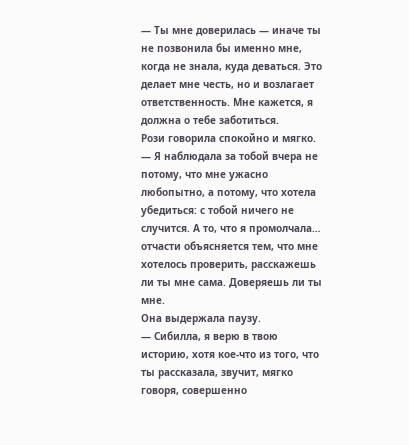— Ты мне доверилась — иначе ты не позвонила бы именно мне, когда не знала, куда деваться. Это делает мне честь, но и возлагает ответственность. Мне кажется, я должна о тебе заботиться.
Рози говорила спокойно и мягко.
— Я наблюдала за тобой вчера не потому, что мне ужасно любопытно, а потому, что хотела убедиться: с тобой ничего не случится. А то, что я промолчала… отчасти объясняется тем, что мне хотелось проверить, расскажешь ли ты мне сама. Доверяешь ли ты мне.
Она выдержала паузу.
— Сибилла, я верю в твою историю, хотя кое-что из того, что ты рассказала, звучит, мягко говоря, совершенно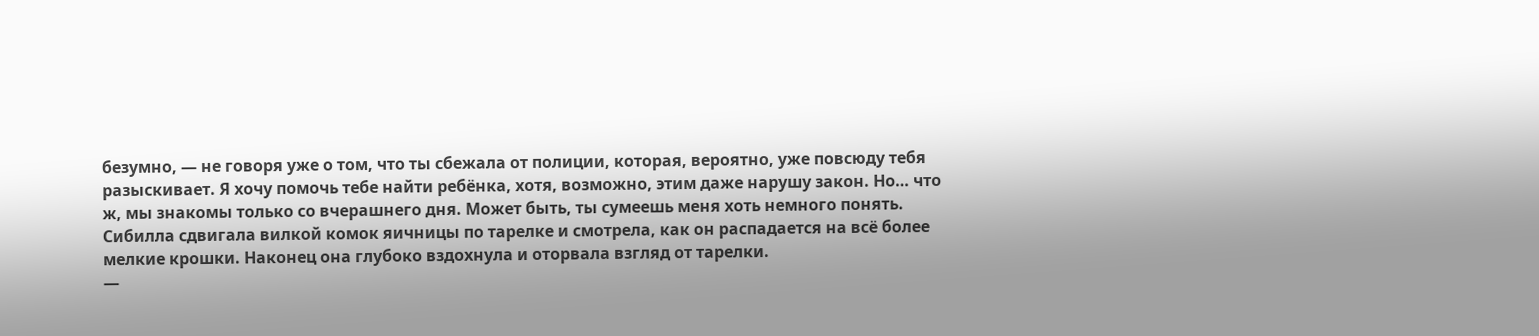безумно, — не говоря уже о том, что ты сбежала от полиции, которая, вероятно, уже повсюду тебя разыскивает. Я хочу помочь тебе найти ребёнка, хотя, возможно, этим даже нарушу закон. Но… что ж, мы знакомы только со вчерашнего дня. Может быть, ты сумеешь меня хоть немного понять.
Сибилла сдвигала вилкой комок яичницы по тарелке и смотрела, как он распадается на всё более мелкие крошки. Наконец она глубоко вздохнула и оторвала взгляд от тарелки.
—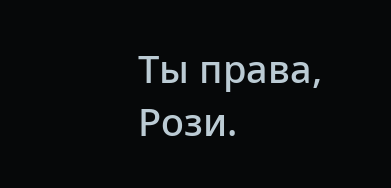Ты права, Рози.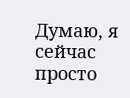Думаю, я сейчас просто